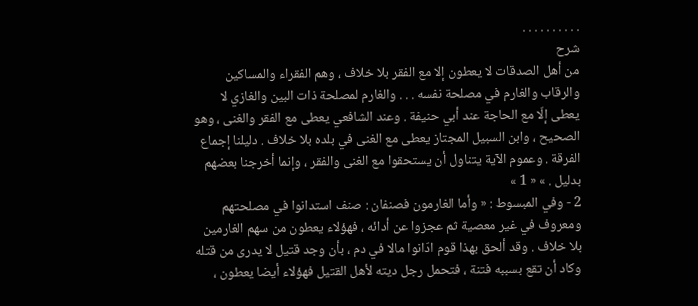. . . . . . . . . .
شرح
من أهل الصدقات لا يعطون إلا مع الفقر بلا خلاف ، وهم الفقراء والمساكين والرقاب والغارم في مصلحة نفسه . . . والغارم لمصلحة ذات البين والغازي لا يعطى إلّا مع الحاجة عند أبي حنيفة . وعند الشافعي يعطى مع الفقر والغنى ، وهو الصحيح ، وابن السبيل المجتاز يعطى مع الغنى في بلده بلا خلاف . دليلنا إجماع الفرقة . وعموم الآية يتناول أن يستحقوا مع الغنى والفقر ، وإنما أخرجنا بعضهم بدليل . » « 1 »
2 - وفي المبسوط : « وأما الغارمون فصنفان : صنف استدانوا في مصلحتهم ومعروف في غير معصية ثم عجزوا عن أدائه ، فهؤلاء يعطون من سهم الغارمين بلا خلاف . وقد ألحق بهذا قوم ادّانوا مالا في دم ، بأن وجد قتيل لا يدرى من قتله وكاد أن تقع بسببه فتنة ، فتحمل رجل ديته لأهل القتيل فهؤلاء أيضا يعطون ،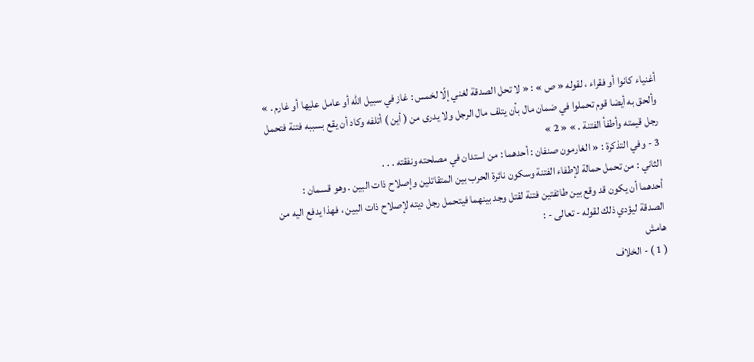أغنياء كانوا أو فقراء ، لقوله « ص » : « لا تحل الصدقة لغني إلّا لخمس : غاز في سبيل اللّه أو عامل عليها أو غارم . »
وألحق به أيضا قوم تحملوا في ضمان مال بأن يتلف مال الرجل ولا يدرى من ( أين ) أتلفه وكاد أن يقع بسببه فتنة فتحمل رجل قيمته وأطفأ الفتنة . » « 2 »
3 - وفي التذكرة : « الغارمون صنفان : أحدهما : من استدان في مصلحته ونفقته . . .
الثاني : من تحمل حمالة لإطفاء الفتنة وسكون نائرة الحرب بين المتقاتلين وإصلاح ذات البين . وهو قسمان :
أحدهما أن يكون قد وقع بين طائفتين فتنة لقتل وجد بينهما فيتحمل رجل ديته لإصلاح ذات البين ، فهذا يدفع اليه من الصدقة ليؤدي ذلك لقوله - تعالى - :
هامش
( 1 ) - الخلاف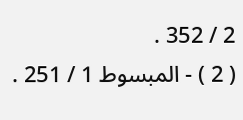2 / 352 .
( 2 ) - المبسوط 1 / 251 .